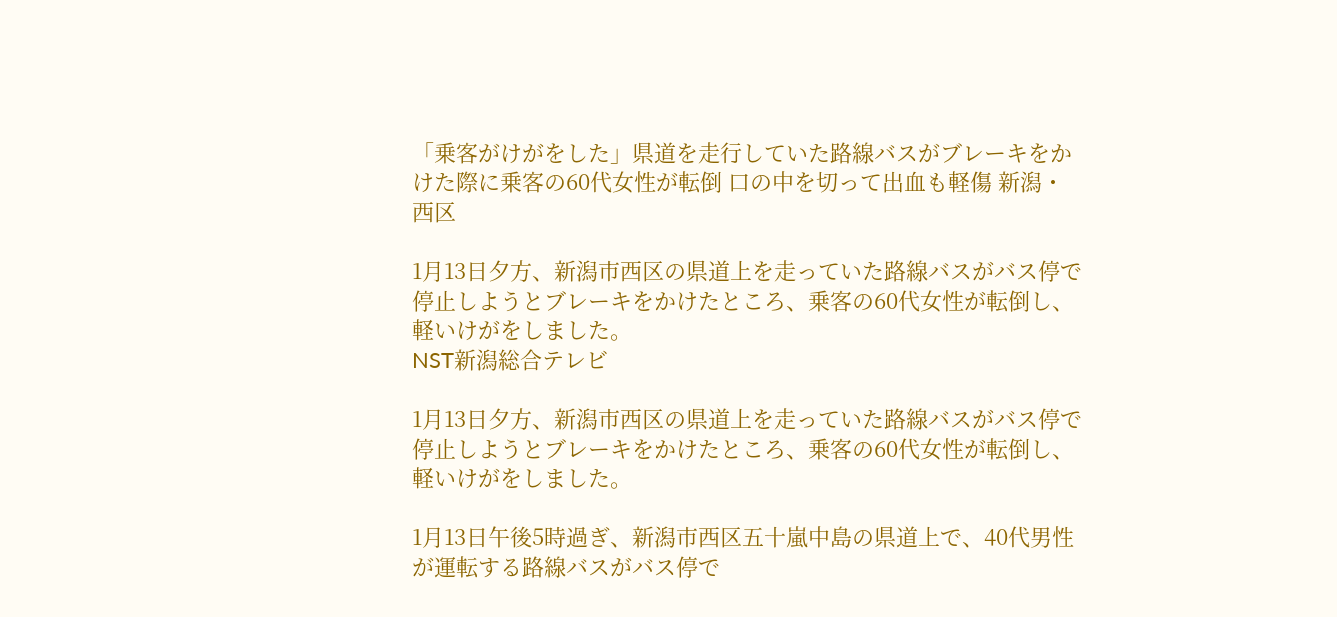「乗客がけがをした」県道を走行していた路線バスがブレーキをかけた際に乗客の60代女性が転倒 口の中を切って出血も軽傷 新潟・西区

1月13日夕方、新潟市西区の県道上を走っていた路線バスがバス停で停止しようとブレーキをかけたところ、乗客の60代女性が転倒し、軽いけがをしました。
NST新潟総合テレビ

1月13日夕方、新潟市西区の県道上を走っていた路線バスがバス停で停止しようとブレーキをかけたところ、乗客の60代女性が転倒し、軽いけがをしました。

1月13日午後5時過ぎ、新潟市西区五十嵐中島の県道上で、40代男性が運転する路線バスがバス停で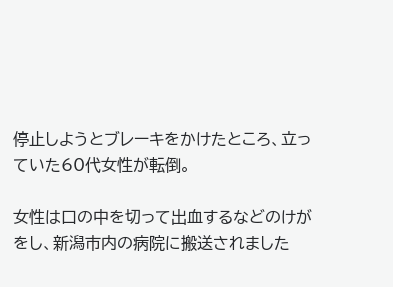停止しようとブレーキをかけたところ、立っていた60代女性が転倒。

女性は口の中を切って出血するなどのけがをし、新潟市内の病院に搬送されました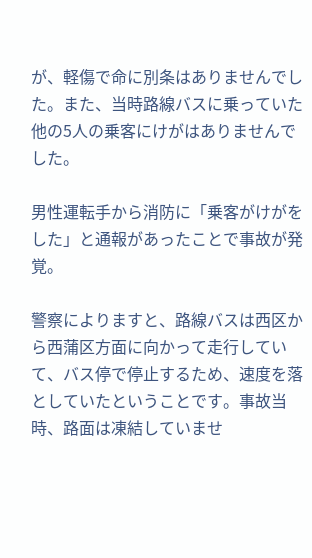が、軽傷で命に別条はありませんでした。また、当時路線バスに乗っていた他の5人の乗客にけがはありませんでした。

男性運転手から消防に「乗客がけがをした」と通報があったことで事故が発覚。

警察によりますと、路線バスは西区から西蒲区方面に向かって走行していて、バス停で停止するため、速度を落としていたということです。事故当時、路面は凍結していませ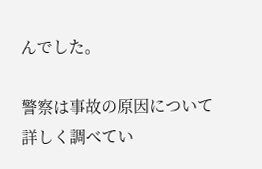んでした。

警察は事故の原因について詳しく調べてい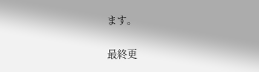ます。

最終更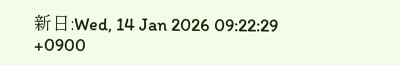新日:Wed, 14 Jan 2026 09:22:29 +0900